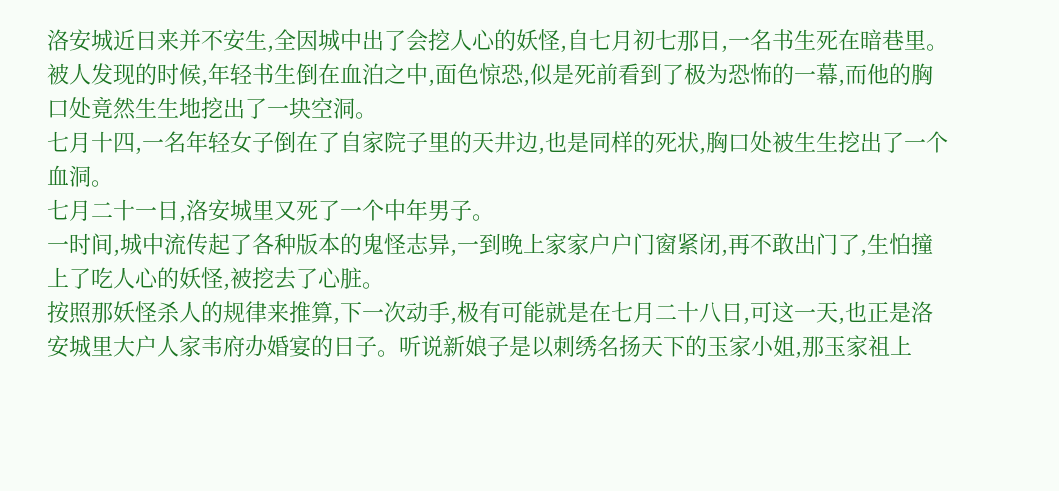洛安城近日来并不安生,全因城中出了会挖人心的妖怪,自七月初七那日,一名书生死在暗巷里。被人发现的时候,年轻书生倒在血泊之中,面色惊恐,似是死前看到了极为恐怖的一幕,而他的胸口处竟然生生地挖出了一块空洞。
七月十四,一名年轻女子倒在了自家院子里的天井边,也是同样的死状,胸口处被生生挖出了一个血洞。
七月二十一日,洛安城里又死了一个中年男子。
一时间,城中流传起了各种版本的鬼怪志异,一到晚上家家户户门窗紧闭,再不敢出门了,生怕撞上了吃人心的妖怪,被挖去了心脏。
按照那妖怪杀人的规律来推算,下一次动手,极有可能就是在七月二十八日,可这一天,也正是洛安城里大户人家韦府办婚宴的日子。听说新娘子是以刺绣名扬天下的玉家小姐,那玉家祖上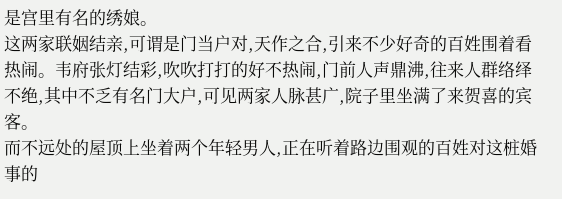是宫里有名的绣娘。
这两家联姻结亲,可谓是门当户对,天作之合,引来不少好奇的百姓围着看热闹。韦府张灯结彩,吹吹打打的好不热闹,门前人声鼎沸,往来人群络绎不绝,其中不乏有名门大户,可见两家人脉甚广,院子里坐满了来贺喜的宾客。
而不远处的屋顶上坐着两个年轻男人,正在听着路边围观的百姓对这桩婚事的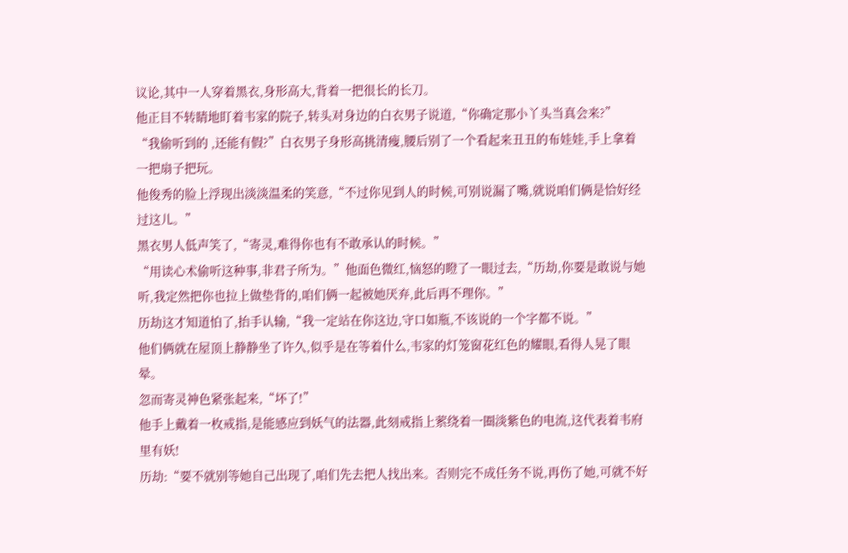议论,其中一人穿着黑衣,身形高大,背着一把很长的长刀。
他正目不转睛地盯着韦家的院子,转头对身边的白衣男子说道,“你确定那小丫头当真会来?”
“我偷听到的 ,还能有假?”白衣男子身形高挑清瘦,腰后别了一个看起来丑丑的布娃娃,手上拿着一把扇子把玩。
他俊秀的脸上浮现出淡淡温柔的笑意,“不过你见到人的时候,可别说漏了嘴,就说咱们俩是恰好经过这儿。”
黑衣男人低声笑了,“寄灵,难得你也有不敢承认的时候。”
“用读心术偷听这种事,非君子所为。”他面色微红,恼怒的瞪了一眼过去,“历劫,你要是敢说与她听,我定然把你也拉上做垫背的,咱们俩一起被她厌弃,此后再不理你。”
历劫这才知道怕了,抬手认输,“我一定站在你这边,守口如瓶,不该说的一个字都不说。”
他们俩就在屋顶上静静坐了许久,似乎是在等着什么,韦家的灯笼窗花红色的耀眼,看得人晃了眼晕。
忽而寄灵神色紧张起来,“坏了!”
他手上戴着一枚戒指,是能感应到妖气的法器,此刻戒指上萦绕着一圈淡紫色的电流,这代表着韦府里有妖!
历劫:“要不就别等她自己出现了,咱们先去把人找出来。否则完不成任务不说,再伤了她,可就不好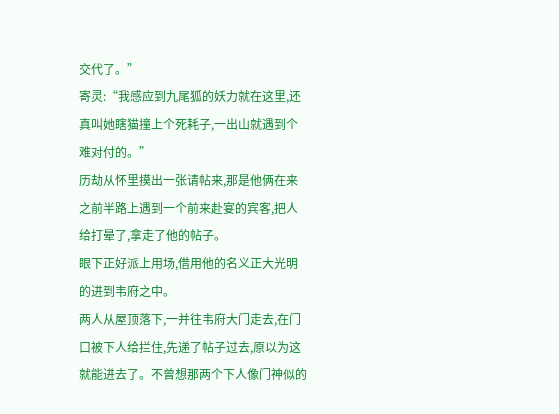交代了。”
寄灵:“我感应到九尾狐的妖力就在这里,还真叫她瞎猫撞上个死耗子,一出山就遇到个难对付的。”
历劫从怀里摸出一张请帖来,那是他俩在来之前半路上遇到一个前来赴宴的宾客,把人给打晕了,拿走了他的帖子。
眼下正好派上用场,借用他的名义正大光明的进到韦府之中。
两人从屋顶落下,一并往韦府大门走去,在门口被下人给拦住,先递了帖子过去,原以为这就能进去了。不曾想那两个下人像门神似的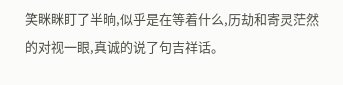笑眯眯盯了半晌,似乎是在等着什么,历劫和寄灵茫然的对视一眼,真诚的说了句吉祥话。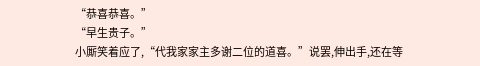“恭喜恭喜。”
“早生贵子。”
小厮笑着应了,“代我家家主多谢二位的道喜。”说罢,伸出手,还在等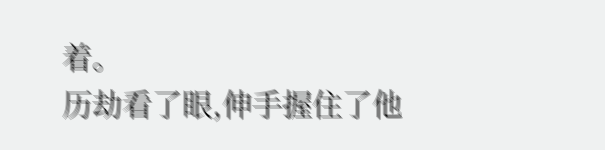着。
历劫看了眼,伸手握住了他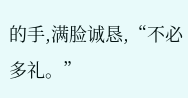的手,满脸诚恳,“不必多礼。”